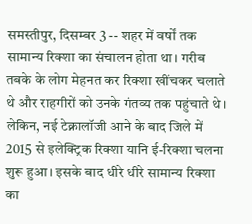समस्तीपुर, दिसम्बर 3 -- शहर में वर्षों तक सामान्य रिक्शा का संचालन होता था। गरीब तबके के लोग मेहनत कर रिक्शा खींचकर चलाते थे और राहगीरों को उनके गंतव्य तक पहुंचाते थे। लेकिन, नई टेक्नालॉजी आने के बाद जिले में 2015 से इलेक्ट्रिक रिक्शा यानि ई-रिक्शा चलना शुरू हुआ। इसके बाद धीरे धीरे सामान्य रिक्शा का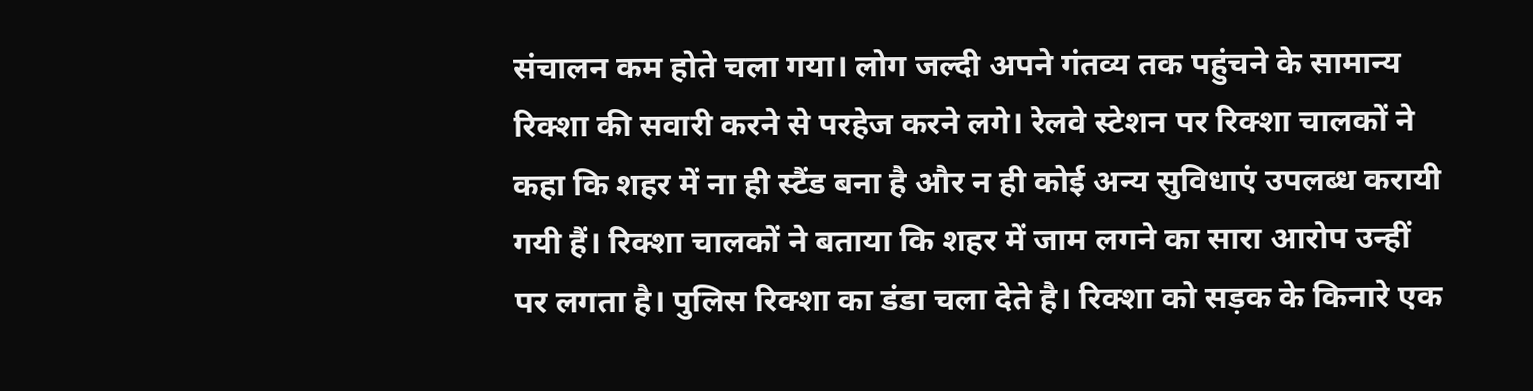संचालन कम होते चला गया। लोग जल्दी अपने गंतव्य तक पहुंचने के सामान्य रिक्शा की सवारी करने से परहेज करने लगे। रेलवे स्टेशन पर रिक्शा चालकों ने कहा कि शहर में ना ही स्टैंड बना है और न ही कोई अन्य सुविधाएं उपलब्ध करायी गयी हैं। रिक्शा चालकों ने बताया कि शहर में जाम लगने का सारा आरोप उन्हीं पर लगता है। पुलिस रिक्शा का डंडा चला देते है। रिक्शा को सड़क के किनारे एक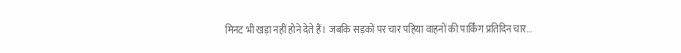मिनट भी खड़ा नहीं होने देते हैं। जबकि सड़कों पर चार पहिया वाहनों की पार्किंग प्रतिदिन चार...